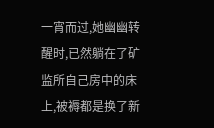一宵而过,她幽幽转醒时,已然躺在了矿监所自己房中的床上,被褥都是换了新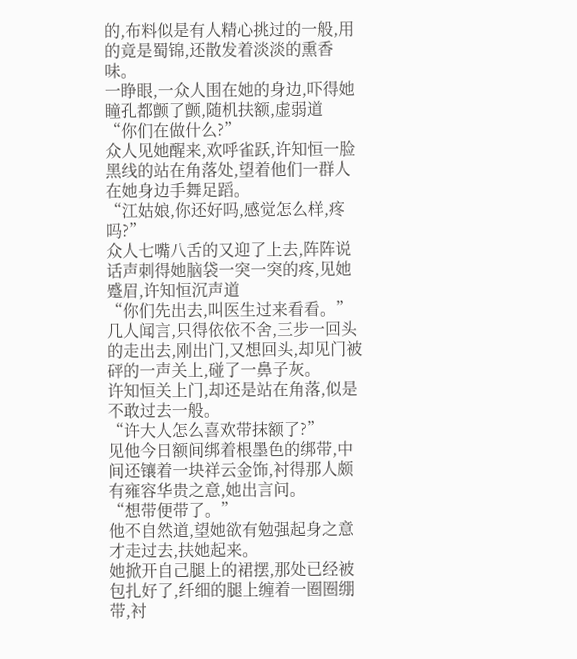的,布料似是有人精心挑过的一般,用的竟是蜀锦,还散发着淡淡的熏香味。
一睁眼,一众人围在她的身边,吓得她瞳孔都颤了颤,随机扶额,虚弱道
“你们在做什么?”
众人见她醒来,欢呼雀跃,许知恒一脸黑线的站在角落处,望着他们一群人在她身边手舞足蹈。
“江姑娘,你还好吗,感觉怎么样,疼吗?”
众人七嘴八舌的又迎了上去,阵阵说话声刺得她脑袋一突一突的疼,见她蹙眉,许知恒沉声道
“你们先出去,叫医生过来看看。”
几人闻言,只得依依不舍,三步一回头的走出去,刚出门,又想回头,却见门被砰的一声关上,碰了一鼻子灰。
许知恒关上门,却还是站在角落,似是不敢过去一般。
“许大人怎么喜欢带抹额了?”
见他今日额间绑着根墨色的绑带,中间还镶着一块祥云金饰,衬得那人颇有雍容华贵之意,她出言问。
“想带便带了。”
他不自然道,望她欲有勉强起身之意才走过去,扶她起来。
她掀开自己腿上的裙摆,那处已经被包扎好了,纤细的腿上缠着一圈圈绷带,衬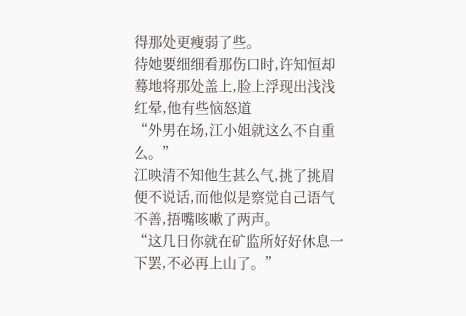得那处更瘦弱了些。
待她要细细看那伤口时,许知恒却蓦地将那处盖上,脸上浮现出浅浅红晕,他有些恼怒道
“外男在场,江小姐就这么不自重么。”
江映清不知他生甚么气,挑了挑眉便不说话,而他似是察觉自己语气不善,捂嘴咳嗽了两声。
“这几日你就在矿监所好好休息一下罢,不必再上山了。”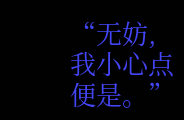“无妨,我小心点便是。”